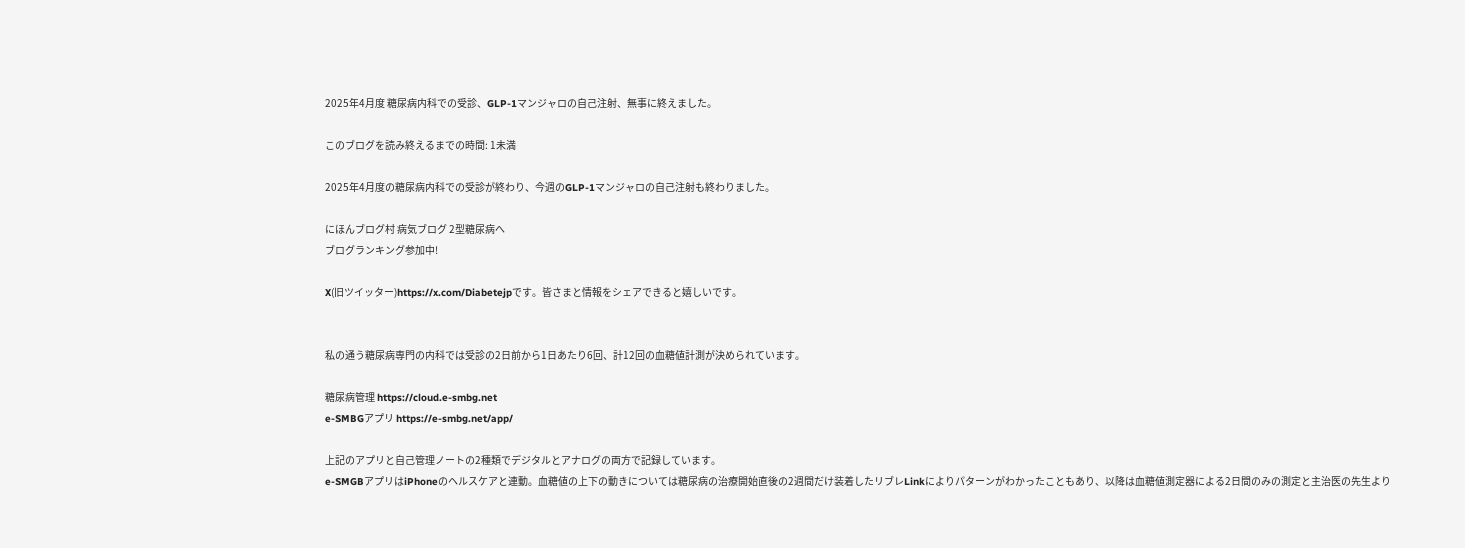2025年4月度 糖尿病内科での受診、GLP-1マンジャロの自己注射、無事に終えました。

このブログを読み終えるまでの時間: 1未満

2025年4月度の糖尿病内科での受診が終わり、今週のGLP-1マンジャロの自己注射も終わりました。

にほんブログ村 病気ブログ 2型糖尿病へ
ブログランキング参加中!

X(旧ツイッター)https://x.com/Diabetejpです。皆さまと情報をシェアできると嬉しいです。


私の通う糖尿病専門の内科では受診の2日前から1日あたり6回、計12回の血糖値計測が決められています。

糖尿病管理 https://cloud.e-smbg.net
e-SMBGアプリ https://e-smbg.net/app/

上記のアプリと自己管理ノートの2種類でデジタルとアナログの両方で記録しています。
e-SMGBアプリはiPhoneのヘルスケアと連動。血糖値の上下の動きについては糖尿病の治療開始直後の2週間だけ装着したリブレLinkによりパターンがわかったこともあり、以降は血糖値測定器による2日間のみの測定と主治医の先生より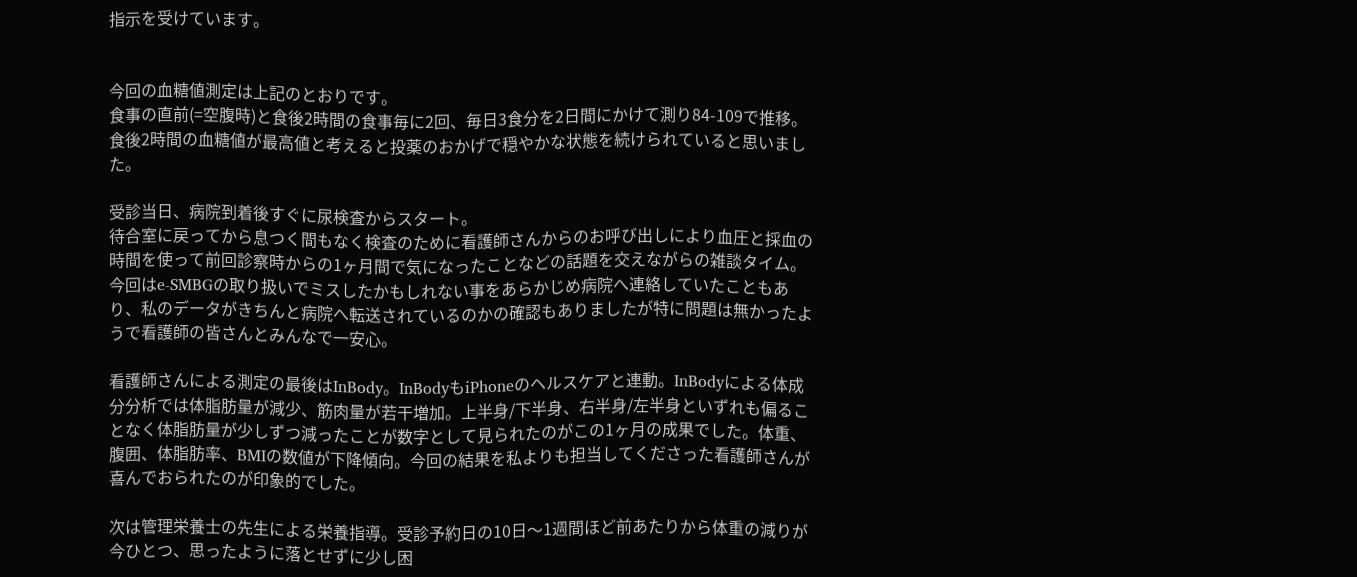指示を受けています。


今回の血糖値測定は上記のとおりです。
食事の直前(=空腹時)と食後2時間の食事毎に2回、毎日3食分を2日間にかけて測り84-109で推移。食後2時間の血糖値が最高値と考えると投薬のおかげで穏やかな状態を続けられていると思いました。

受診当日、病院到着後すぐに尿検査からスタート。
待合室に戻ってから息つく間もなく検査のために看護師さんからのお呼び出しにより血圧と採血の時間を使って前回診察時からの1ヶ月間で気になったことなどの話題を交えながらの雑談タイム。今回はe-SMBGの取り扱いでミスしたかもしれない事をあらかじめ病院へ連絡していたこともあり、私のデータがきちんと病院へ転送されているのかの確認もありましたが特に問題は無かったようで看護師の皆さんとみんなで一安心。

看護師さんによる測定の最後はInBody。InBodyもiPhoneのヘルスケアと連動。InBodyによる体成分分析では体脂肪量が減少、筋肉量が若干増加。上半身/下半身、右半身/左半身といずれも偏ることなく体脂肪量が少しずつ減ったことが数字として見られたのがこの1ヶ月の成果でした。体重、腹囲、体脂肪率、BMIの数値が下降傾向。今回の結果を私よりも担当してくださった看護師さんが喜んでおられたのが印象的でした。

次は管理栄養士の先生による栄養指導。受診予約日の10日〜1週間ほど前あたりから体重の減りが今ひとつ、思ったように落とせずに少し困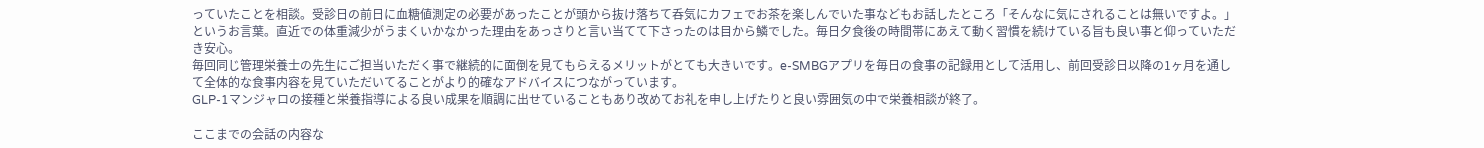っていたことを相談。受診日の前日に血糖値測定の必要があったことが頭から抜け落ちて呑気にカフェでお茶を楽しんでいた事などもお話したところ「そんなに気にされることは無いですよ。」というお言葉。直近での体重減少がうまくいかなかった理由をあっさりと言い当てて下さったのは目から鱗でした。毎日夕食後の時間帯にあえて動く習慣を続けている旨も良い事と仰っていただき安心。
毎回同じ管理栄養士の先生にご担当いただく事で継続的に面倒を見てもらえるメリットがとても大きいです。e-SMBGアプリを毎日の食事の記録用として活用し、前回受診日以降の1ヶ月を通して全体的な食事内容を見ていただいてることがより的確なアドバイスにつながっています。
GLP-1マンジャロの接種と栄養指導による良い成果を順調に出せていることもあり改めてお礼を申し上げたりと良い雰囲気の中で栄養相談が終了。

ここまでの会話の内容な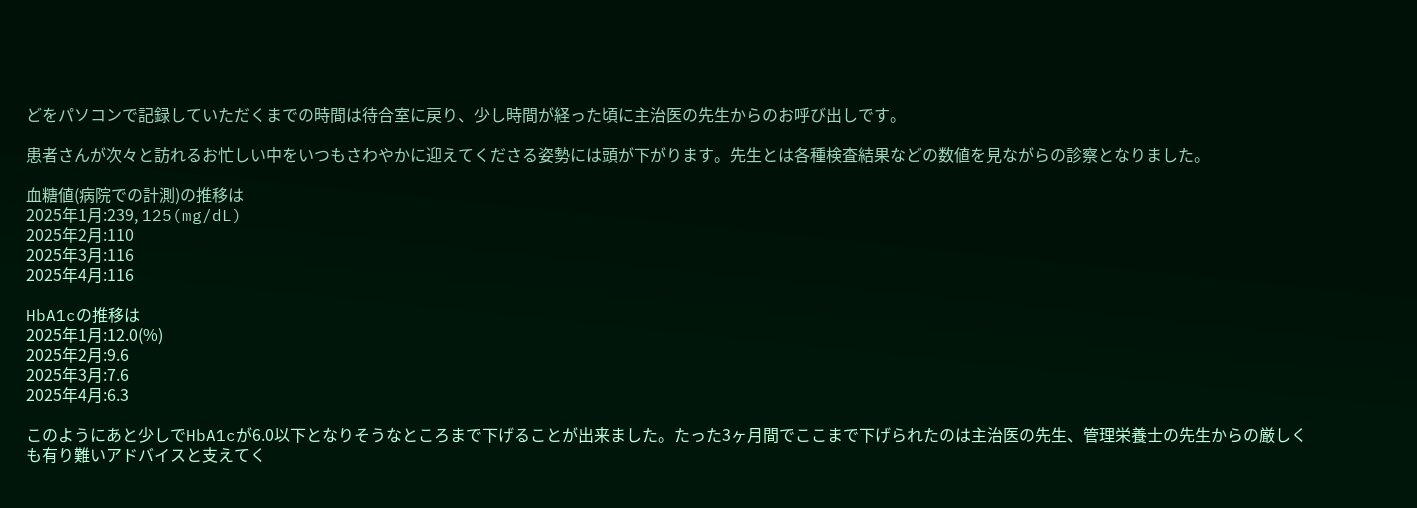どをパソコンで記録していただくまでの時間は待合室に戻り、少し時間が経った頃に主治医の先生からのお呼び出しです。

患者さんが次々と訪れるお忙しい中をいつもさわやかに迎えてくださる姿勢には頭が下がります。先生とは各種検査結果などの数値を見ながらの診察となりました。

血糖値(病院での計測)の推移は
2025年1月:239, 125(mg/dL)
2025年2月:110
2025年3月:116
2025年4月:116

HbA1cの推移は
2025年1月:12.0(%)
2025年2月:9.6
2025年3月:7.6
2025年4月:6.3

このようにあと少しでHbA1cが6.0以下となりそうなところまで下げることが出来ました。たった3ヶ月間でここまで下げられたのは主治医の先生、管理栄養士の先生からの厳しくも有り難いアドバイスと支えてく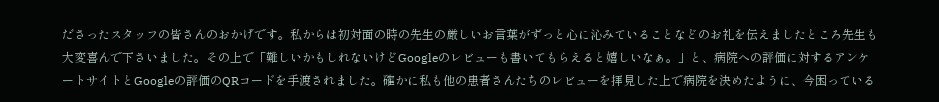ださったスタッフの皆さんのおかげです。私からは初対面の時の先生の厳しいお言葉がずっと心に沁みていることなどのお礼を伝えましたところ先生も大変喜んで下さいました。その上で「難しいかもしれないけどGoogleのレビューも書いてもらえると嬉しいなぁ。」と、病院への評価に対するアンケートサイトとGoogleの評価のQRコードを手渡されました。確かに私も他の患者さんたちのレビューを拝見した上で病院を決めたように、今困っている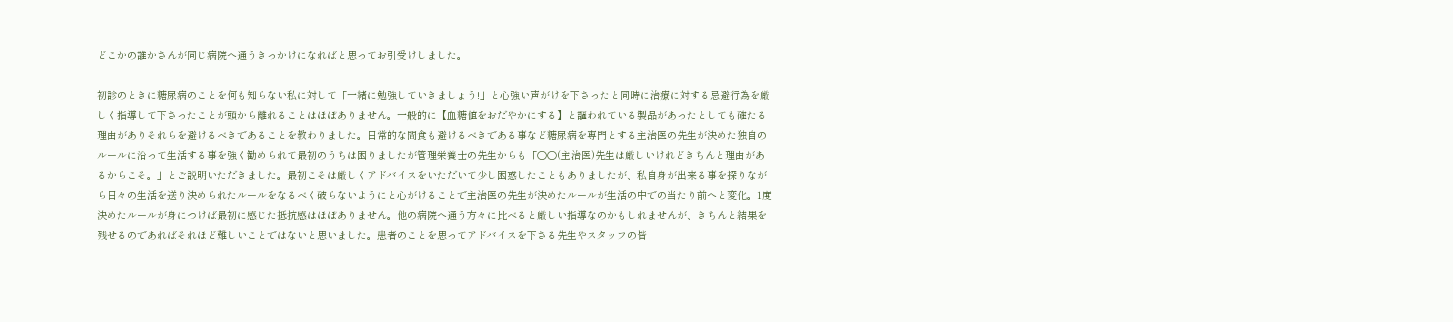どこかの誰かさんが同じ病院へ通うきっかけになればと思ってお引受けしました。

初診のときに糖尿病のことを何も知らない私に対して「一緒に勉強していきましょう!」と心強い声がけを下さったと同時に治療に対する忌避行為を厳しく指導して下さったことが頭から離れることはほぼありません。一般的に【血糖値をおだやかにする】と謳われている製品があったとしても確たる理由がありそれらを避けるべきであることを教わりました。日常的な間食も避けるべきである事など糖尿病を専門とする主治医の先生が決めた独自のルールに沿って生活する事を強く勧められて最初のうちは困りましたが管理栄養士の先生からも「〇〇(主治医)先生は厳しいけれどきちんと理由があるからこそ。」とご説明いただきました。最初こそは厳しくアドバイスをいただいて少し困惑したこともありましたが、私自身が出来る事を探りながら日々の生活を送り決められたルールをなるべく破らないようにと心がけることで主治医の先生が決めたルールが生活の中での当たり前へと変化。1度決めたルールが身につけば最初に感じた抵抗感はほぼありません。他の病院へ通う方々に比べると厳しい指導なのかもしれませんが、きちんと結果を残せるのであればそれほど難しいことではないと思いました。患者のことを思ってアドバイスを下さる先生やスタッフの皆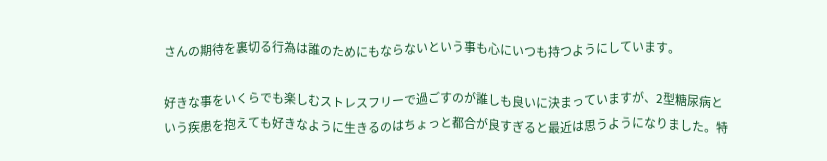さんの期待を裏切る行為は誰のためにもならないという事も心にいつも持つようにしています。

好きな事をいくらでも楽しむストレスフリーで過ごすのが誰しも良いに決まっていますが、2型糖尿病という疾患を抱えても好きなように生きるのはちょっと都合が良すぎると最近は思うようになりました。特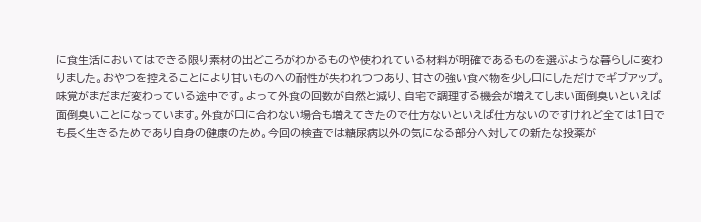に食生活においてはできる限り素材の出どころがわかるものや使われている材料が明確であるものを選ぶような暮らしに変わりました。おやつを控えることにより甘いものへの耐性が失われつつあり、甘さの強い食べ物を少し口にしただけでギブアップ。味覚がまだまだ変わっている途中です。よって外食の回数が自然と減り、自宅で調理する機会が増えてしまい面倒臭いといえば面倒臭いことになっています。外食が口に合わない場合も増えてきたので仕方ないといえば仕方ないのですけれど全ては1日でも長く生きるためであり自身の健康のため。今回の検査では糖尿病以外の気になる部分へ対しての新たな投薬が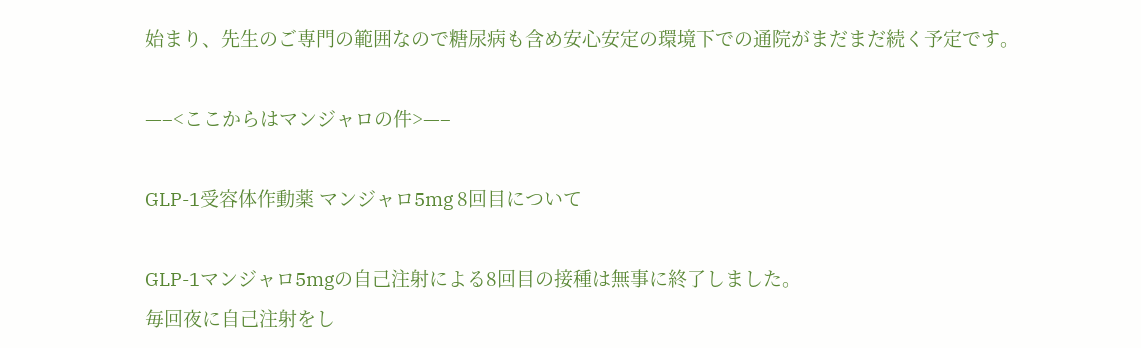始まり、先生のご専門の範囲なので糖尿病も含め安心安定の環境下での通院がまだまだ続く予定です。

—–<ここからはマンジャロの件>—–

GLP-1受容体作動薬 マンジャロ5mg 8回目について

GLP-1マンジャロ5mgの自己注射による8回目の接種は無事に終了しました。
毎回夜に自己注射をし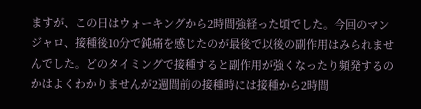ますが、この日はウォーキングから2時間強経った頃でした。今回のマンジャロ、接種後10分で鈍痛を感じたのが最後で以後の副作用はみられませんでした。どのタイミングで接種すると副作用が強くなったり頻発するのかはよくわかりませんが2週間前の接種時には接種から2時間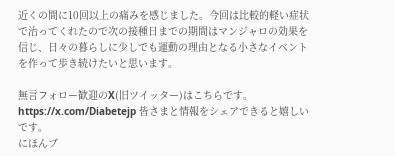近くの間に10回以上の痛みを感じました。今回は比較的軽い症状で治ってくれたので次の接種日までの期間はマンジャロの効果を信じ、日々の暮らしに少しでも運動の理由となる小さなイベントを作って歩き続けたいと思います。

無言フォロー歓迎のX(旧ツイッター)はこちらです。https://x.com/Diabetejp 皆さまと情報をシェアできると嬉しいです。
にほんブ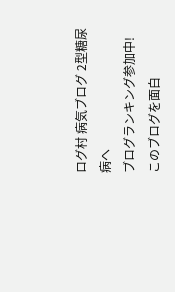ログ村 病気ブログ 2型糖尿病へ
ブログランキング参加中!
このブログを面白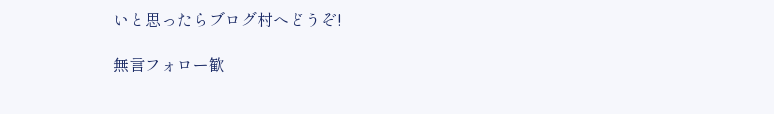いと思ったらブログ村へどうぞ!

無言フォロー歓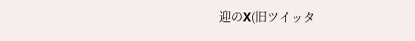迎のX(旧ツイッタ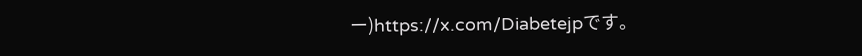ー)https://x.com/Diabetejpです。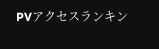PVアクセスランキン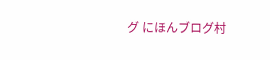グ にほんブログ村